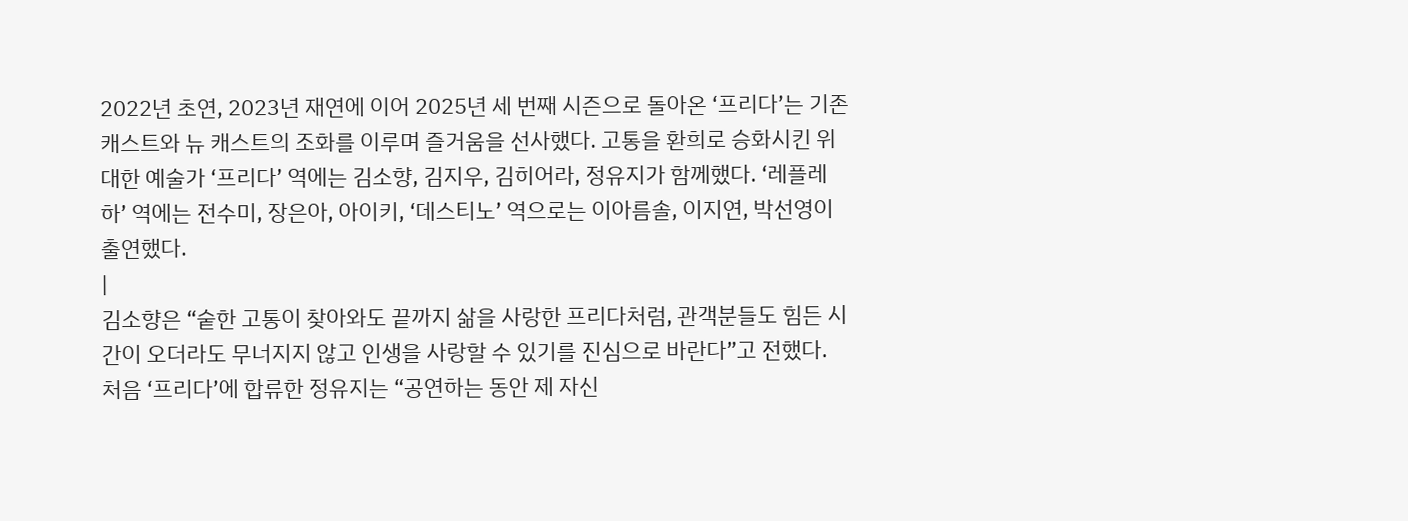2022년 초연, 2023년 재연에 이어 2025년 세 번째 시즌으로 돌아온 ‘프리다’는 기존 캐스트와 뉴 캐스트의 조화를 이루며 즐거움을 선사했다. 고통을 환희로 승화시킨 위대한 예술가 ‘프리다’ 역에는 김소향, 김지우, 김히어라, 정유지가 함께했다. ‘레플레하’ 역에는 전수미, 장은아, 아이키, ‘데스티노’ 역으로는 이아름솔, 이지연, 박선영이 출연했다.
|
김소향은 “숱한 고통이 찾아와도 끝까지 삶을 사랑한 프리다처럼, 관객분들도 힘든 시간이 오더라도 무너지지 않고 인생을 사랑할 수 있기를 진심으로 바란다”고 전했다. 처음 ‘프리다’에 합류한 정유지는 “공연하는 동안 제 자신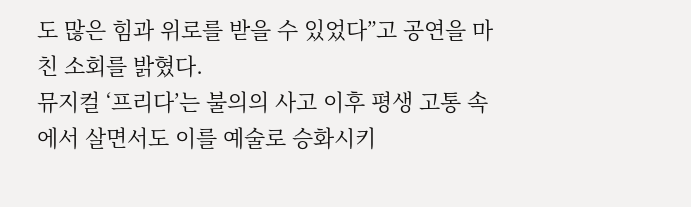도 많은 힘과 위로를 받을 수 있었다”고 공연을 마친 소회를 밝혔다.
뮤지컬 ‘프리다’는 불의의 사고 이후 평생 고통 속에서 살면서도 이를 예술로 승화시키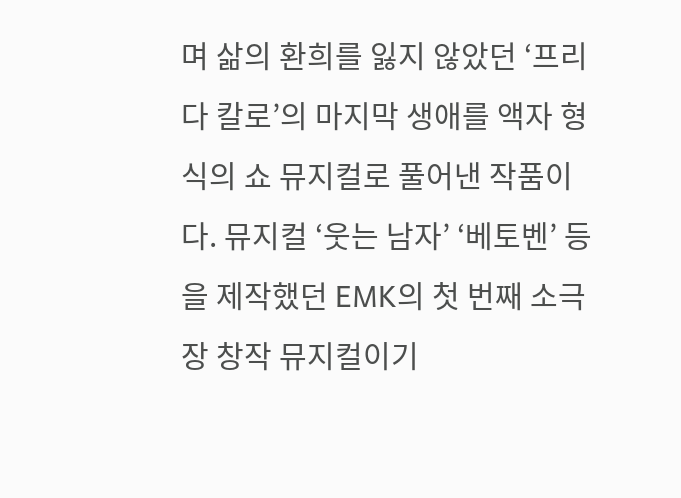며 삶의 환희를 잃지 않았던 ‘프리다 칼로’의 마지막 생애를 액자 형식의 쇼 뮤지컬로 풀어낸 작품이다. 뮤지컬 ‘웃는 남자’ ‘베토벤’ 등을 제작했던 EMK의 첫 번째 소극장 창작 뮤지컬이기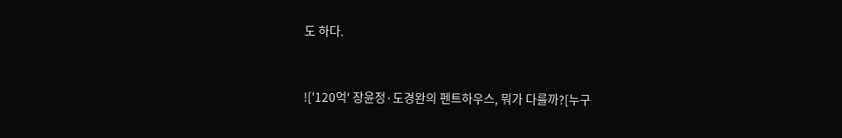도 하다.


!['120억' 장윤정·도경완의 펜트하우스, 뭐가 다를까?[누구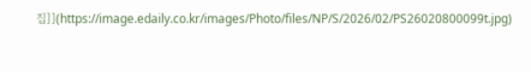집]](https://image.edaily.co.kr/images/Photo/files/NP/S/2026/02/PS26020800099t.jpg)